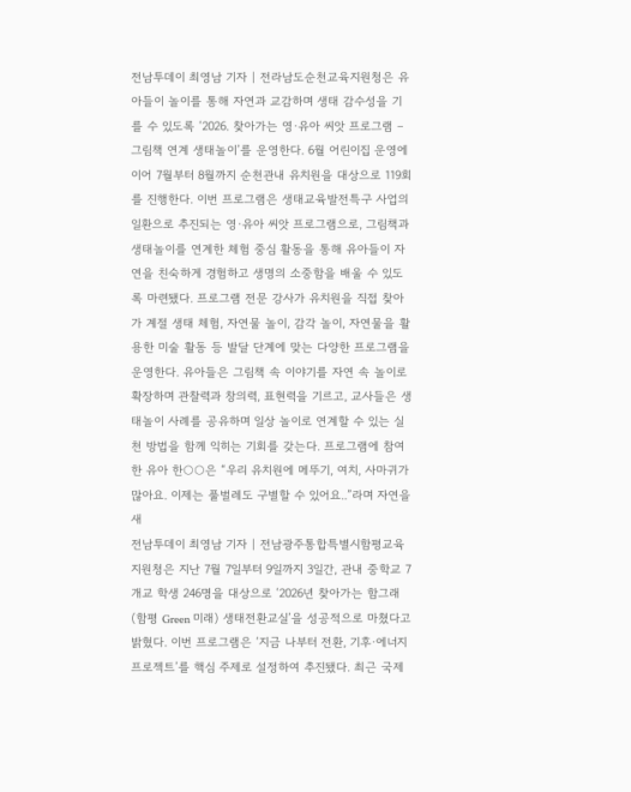전남투데이 최영남 기자 | 전라남도순천교육지원청은 유아들이 놀이를 통해 자연과 교감하며 생태 감수성을 기를 수 있도록 ‘2026. 찾아가는 영·유아 씨앗 프로그램 – 그림책 연계 생태놀이’를 운영한다. 6월 어린이집 운영에 이어 7월부터 8월까지 순천관내 유치원을 대상으로 119회를 진행한다. 이번 프로그램은 생태교육발전특구 사업의 일환으로 추진되는 영·유아 씨앗 프로그램으로, 그림책과 생태놀이를 연계한 체험 중심 활동을 통해 유아들이 자연을 친숙하게 경험하고 생명의 소중함을 배울 수 있도록 마련됐다. 프로그램 전문 강사가 유치원을 직접 찾아가 계절 생태 체험, 자연물 놀이, 감각 놀이, 자연물을 활용한 미술 활동 등 발달 단계에 맞는 다양한 프로그램을 운영한다. 유아들은 그림책 속 이야기를 자연 속 놀이로 확장하며 관찰력과 창의력, 표현력을 기르고, 교사들은 생태놀이 사례를 공유하며 일상 놀이로 연계할 수 있는 실천 방법을 함께 익히는 기회를 갖는다. 프로그램에 참여한 유아 한○○은 “우리 유치원에 메뚜기, 여치, 사마귀가 많아요. 이제는 풀벌레도 구별할 수 있어요..”라며 자연을 새
전남투데이 최영남 기자 | 전남광주통합특별시함평교육지원청은 지난 7월 7일부터 9일까지 3일간, 관내 중학교 7개교 학생 246명을 대상으로 ‘2026년 찾아가는 함그래(함평 Green 미래) 생태전환교실’을 성공적으로 마쳤다고 밝혔다. 이번 프로그램은 ‘지금 나부터 전환, 기후·에너지 프로젝트’를 핵심 주제로 설정하여 추진됐다. 최근 국제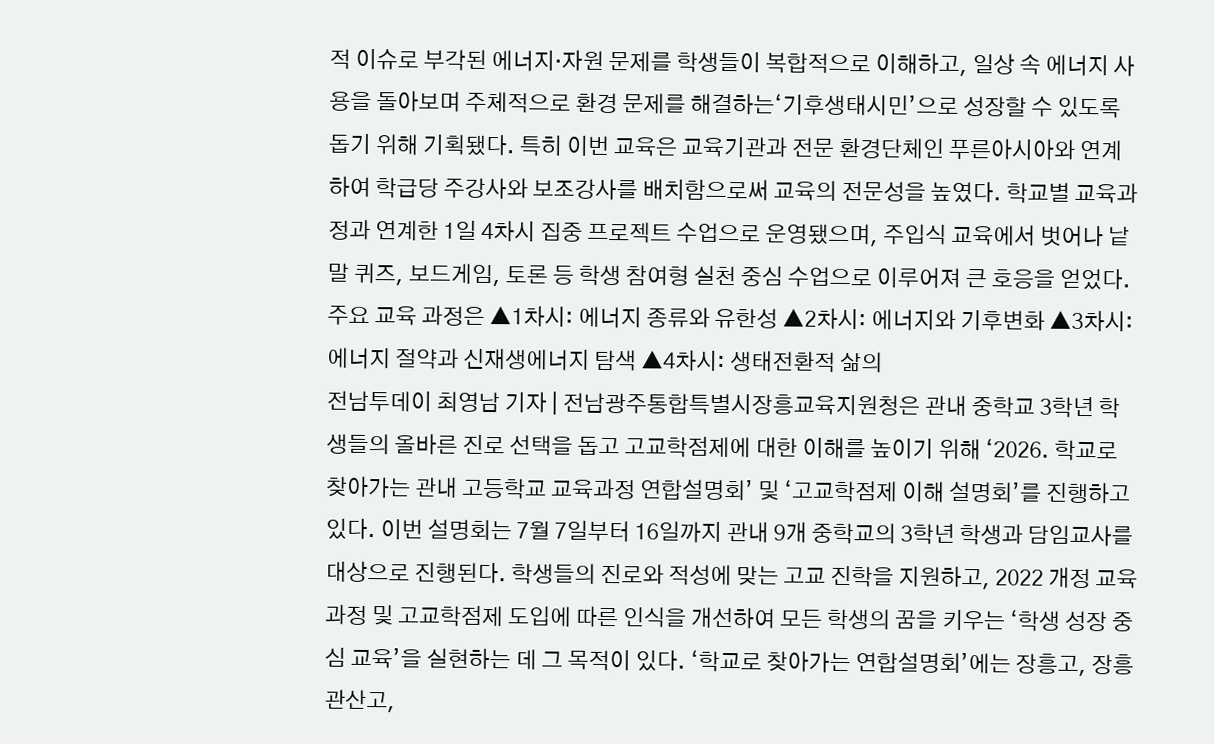적 이슈로 부각된 에너지·자원 문제를 학생들이 복합적으로 이해하고, 일상 속 에너지 사용을 돌아보며 주체적으로 환경 문제를 해결하는‘기후생태시민’으로 성장할 수 있도록 돕기 위해 기획됐다. 특히 이번 교육은 교육기관과 전문 환경단체인 푸른아시아와 연계하여 학급당 주강사와 보조강사를 배치함으로써 교육의 전문성을 높였다. 학교별 교육과정과 연계한 1일 4차시 집중 프로젝트 수업으로 운영됐으며, 주입식 교육에서 벗어나 낱말 퀴즈, 보드게임, 토론 등 학생 참여형 실천 중심 수업으로 이루어져 큰 호응을 얻었다. 주요 교육 과정은 ▲1차시: 에너지 종류와 유한성 ▲2차시: 에너지와 기후변화 ▲3차시: 에너지 절약과 신재생에너지 탐색 ▲4차시: 생태전환적 삶의
전남투데이 최영남 기자 | 전남광주통합특별시장흥교육지원청은 관내 중학교 3학년 학생들의 올바른 진로 선택을 돕고 고교학점제에 대한 이해를 높이기 위해 ‘2026. 학교로 찾아가는 관내 고등학교 교육과정 연합설명회’ 및 ‘고교학점제 이해 설명회’를 진행하고 있다. 이번 설명회는 7월 7일부터 16일까지 관내 9개 중학교의 3학년 학생과 담임교사를 대상으로 진행된다. 학생들의 진로와 적성에 맞는 고교 진학을 지원하고, 2022 개정 교육과정 및 고교학점제 도입에 따른 인식을 개선하여 모든 학생의 꿈을 키우는 ‘학생 성장 중심 교육’을 실현하는 데 그 목적이 있다. ‘학교로 찾아가는 연합설명회’에는 장흥고, 장흥관산고,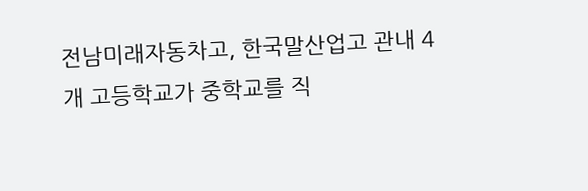전남미래자동차고, 한국말산업고 관내 4개 고등학교가 중학교를 직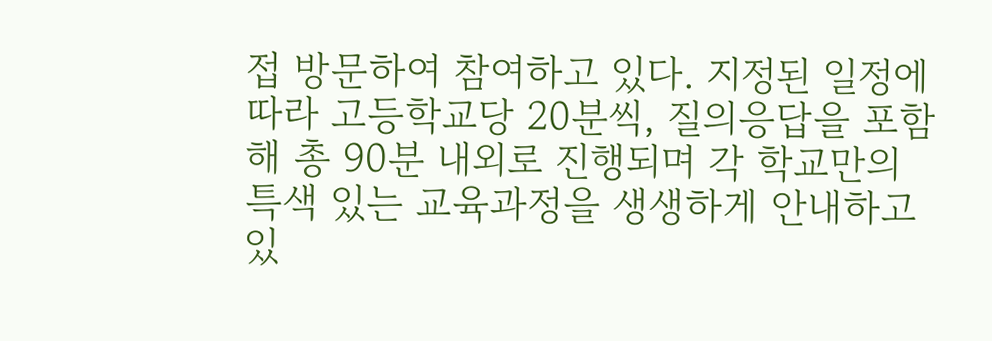접 방문하여 참여하고 있다. 지정된 일정에 따라 고등학교당 20분씩, 질의응답을 포함해 총 90분 내외로 진행되며 각 학교만의 특색 있는 교육과정을 생생하게 안내하고 있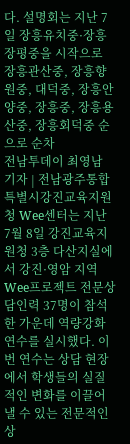다. 설명회는 지난 7일 장흥유치중·장흥장평중을 시작으로 장흥관산중, 장흥향원중, 대덕중, 장흥안양중, 장흥중, 장흥용산중, 장흥회덕중 순으로 순차
전남투데이 최영남 기자 | 전남광주통합특별시강진교육지원청 Wee센터는 지난 7월 8일 강진교육지원청 3층 다산지실에서 강진·영암 지역 Wee프로젝트 전문상담인력 37명이 참석한 가운데 역량강화 연수를 실시했다. 이번 연수는 상담 현장에서 학생들의 실질적인 변화를 이끌어낼 수 있는 전문적인 상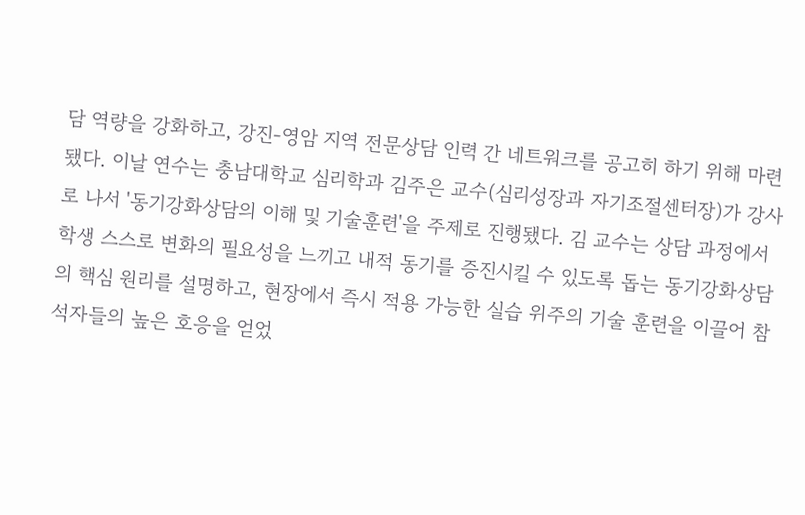담 역량을 강화하고, 강진-영암 지역 전문상담 인력 간 네트워크를 공고히 하기 위해 마련됐다. 이날 연수는 충남대학교 심리학과 김주은 교수(심리성장과 자기조절센터장)가 강사로 나서 '동기강화상담의 이해 및 기술훈련'을 주제로 진행됐다. 김 교수는 상담 과정에서 학생 스스로 변화의 필요성을 느끼고 내적 동기를 증진시킬 수 있도록 돕는 동기강화상담의 핵심 원리를 설명하고, 현장에서 즉시 적용 가능한 실습 위주의 기술 훈련을 이끌어 참석자들의 높은 호응을 얻었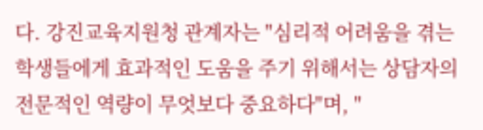다. 강진교육지원청 관계자는 "심리적 어려움을 겪는 학생들에게 효과적인 도움을 주기 위해서는 상담자의 전문적인 역량이 무엇보다 중요하다"며, "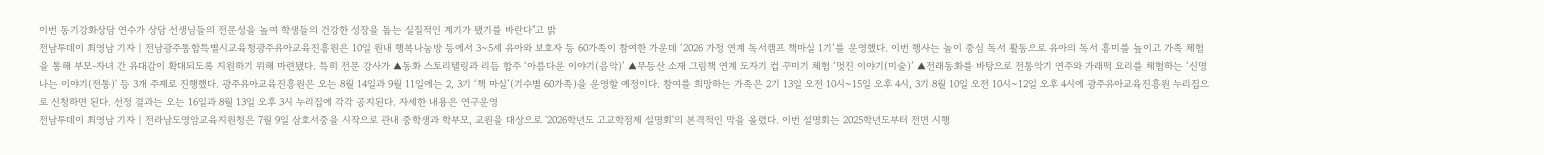이번 동기강화상담 연수가 상담 선생님들의 전문성을 높여 학생들의 건강한 성장을 돕는 실질적인 계기가 됐기를 바란다"고 밝
전남투데이 최영남 기자 | 전남광주통합특별시교육청광주유아교육진흥원은 10일 원내 행복나눔방 등에서 3~5세 유아와 보호자 등 60가족이 참여한 가운데 ‘2026 가정 연계 독서캠프 책마실 1기’를 운영했다. 이번 행사는 놀이 중심 독서 활동으로 유아의 독서 흥미를 높이고 가족 체험을 통해 부모-자녀 간 유대감이 확대되도록 지원하기 위해 마련됐다. 특히 전문 강사가 ▲동화 스토리텔링과 리듬 합주 ‘아름다운 이야기(음악)’ ▲무등산 소재 그림책 연계 도자기 컵 꾸미기 체험 ‘멋진 이야기(미술)’ ▲전래동화를 바탕으로 전통악기 연주와 가래떡 요리를 체험하는 ‘신명나는 이야기(전통)' 등 3개 주제로 진행했다. 광주유아교육진흥원은 오는 8월 14일과 9월 11일에는 2, 3기 ‘책 마실’(기수별 60가족)을 운영할 예정이다. 참여를 희망하는 가족은 2기 13일 오전 10시~15일 오후 4시, 3기 8월 10일 오전 10시~12일 오후 4시에 광주유아교육진흥원 누리집으로 신청하면 된다. 선정 결과는 오는 16일과 8월 13일 오후 3시 누리집에 각각 공지된다. 자세한 내용은 연구운영
전남투데이 최영남 기자 | 전라남도영암교육지원청은 7월 9일 삼호서중을 시작으로 관내 중학생과 학부모, 교원을 대상으로 '2026학년도 고교학점제 설명회'의 본격적인 막을 올렸다. 이번 설명회는 2025학년도부터 전면 시행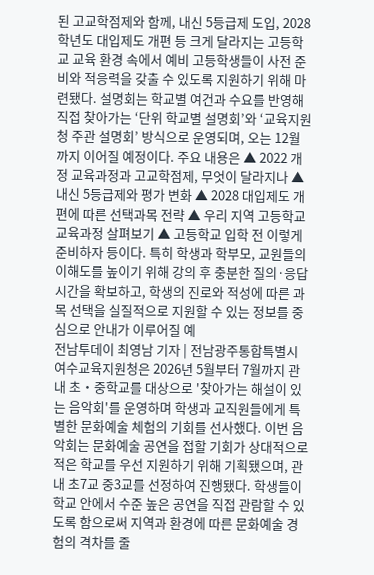된 고교학점제와 함께, 내신 5등급제 도입, 2028학년도 대입제도 개편 등 크게 달라지는 고등학교 교육 환경 속에서 예비 고등학생들이 사전 준비와 적응력을 갖출 수 있도록 지원하기 위해 마련됐다. 설명회는 학교별 여건과 수요를 반영해 직접 찾아가는 ‘단위 학교별 설명회’와 ‘교육지원청 주관 설명회’ 방식으로 운영되며, 오는 12월까지 이어질 예정이다. 주요 내용은 ▲ 2022 개정 교육과정과 고교학점제, 무엇이 달라지나 ▲ 내신 5등급제와 평가 변화 ▲ 2028 대입제도 개편에 따른 선택과목 전략 ▲ 우리 지역 고등학교 교육과정 살펴보기 ▲ 고등학교 입학 전 이렇게 준비하자 등이다. 특히 학생과 학부모, 교원들의 이해도를 높이기 위해 강의 후 충분한 질의·응답 시간을 확보하고, 학생의 진로와 적성에 따른 과목 선택을 실질적으로 지원할 수 있는 정보를 중심으로 안내가 이루어질 예
전남투데이 최영남 기자 | 전남광주통합특별시여수교육지원청은 2026년 5월부터 7월까지 관내 초‧중학교를 대상으로 '찾아가는 해설이 있는 음악회'를 운영하며 학생과 교직원들에게 특별한 문화예술 체험의 기회를 선사했다. 이번 음악회는 문화예술 공연을 접할 기회가 상대적으로 적은 학교를 우선 지원하기 위해 기획됐으며, 관내 초7교 중3교를 선정하여 진행됐다. 학생들이 학교 안에서 수준 높은 공연을 직접 관람할 수 있도록 함으로써 지역과 환경에 따른 문화예술 경험의 격차를 줄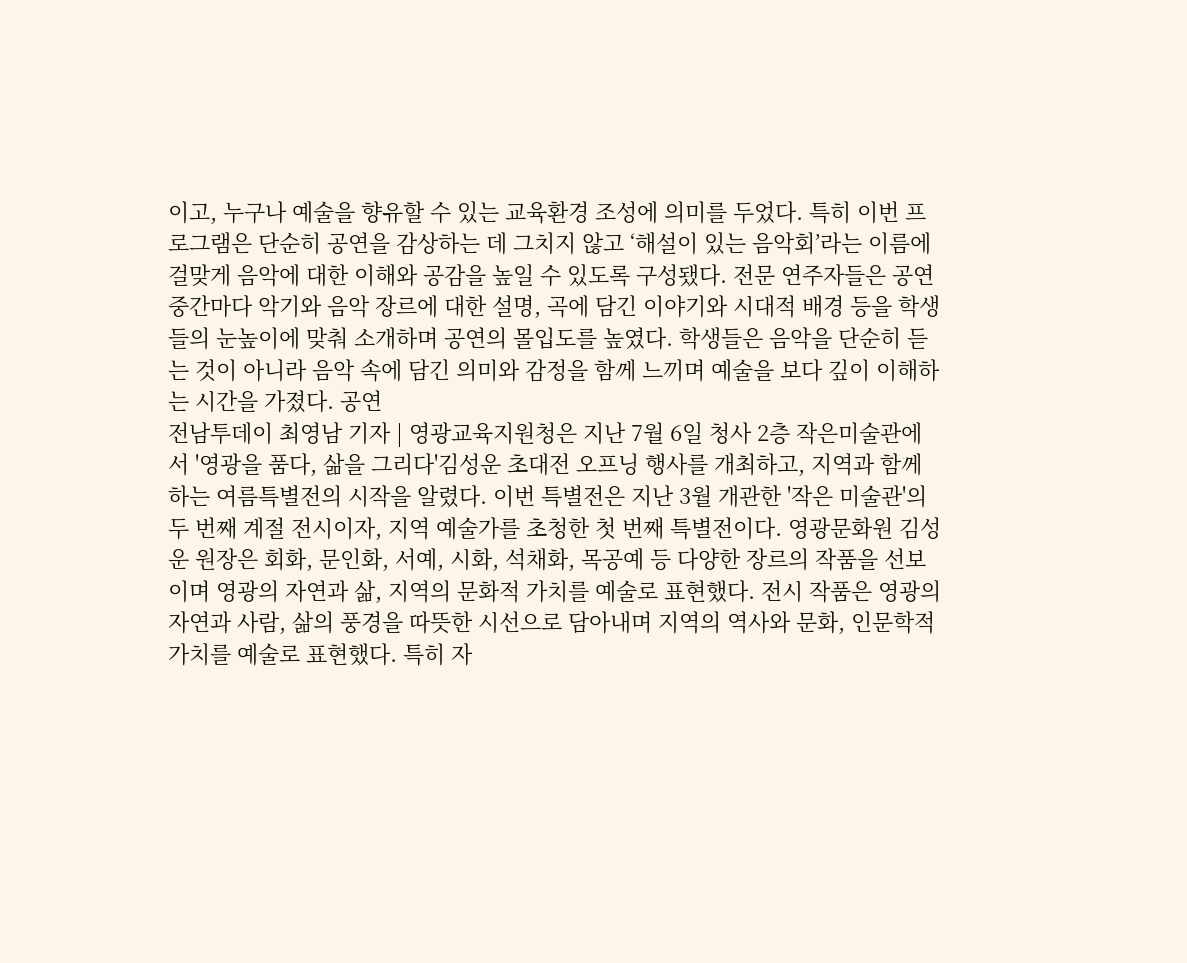이고, 누구나 예술을 향유할 수 있는 교육환경 조성에 의미를 두었다. 특히 이번 프로그램은 단순히 공연을 감상하는 데 그치지 않고 ‘해설이 있는 음악회’라는 이름에 걸맞게 음악에 대한 이해와 공감을 높일 수 있도록 구성됐다. 전문 연주자들은 공연 중간마다 악기와 음악 장르에 대한 설명, 곡에 담긴 이야기와 시대적 배경 등을 학생들의 눈높이에 맞춰 소개하며 공연의 몰입도를 높였다. 학생들은 음악을 단순히 듣는 것이 아니라 음악 속에 담긴 의미와 감정을 함께 느끼며 예술을 보다 깊이 이해하는 시간을 가졌다. 공연
전남투데이 최영남 기자 | 영광교육지원청은 지난 7월 6일 청사 2층 작은미술관에서 '영광을 품다, 삶을 그리다'김성운 초대전 오프닝 행사를 개최하고, 지역과 함께하는 여름특별전의 시작을 알렸다. 이번 특별전은 지난 3월 개관한 '작은 미술관'의 두 번째 계절 전시이자, 지역 예술가를 초청한 첫 번째 특별전이다. 영광문화원 김성운 원장은 회화, 문인화, 서예, 시화, 석채화, 목공예 등 다양한 장르의 작품을 선보이며 영광의 자연과 삶, 지역의 문화적 가치를 예술로 표현했다. 전시 작품은 영광의 자연과 사람, 삶의 풍경을 따뜻한 시선으로 담아내며 지역의 역사와 문화, 인문학적 가치를 예술로 표현했다. 특히 자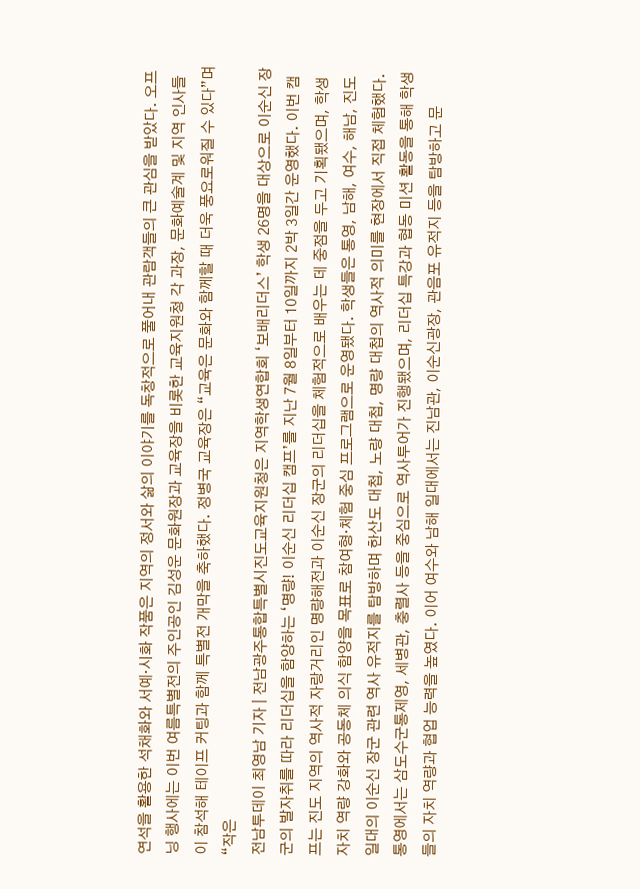연석을 활용한 석채화와 서예·시화 작품은 지역의 정서와 삶의 이야기를 독창적으로 풀어내 관람객들의 큰 관심을 받았다. 오프닝 행사에는 이번 여름특별전의 주인공인 김성운 문화원장과 교육장을 비롯한 교육지원청 각 과장, 문화예술계 및 지역 인사들이 참석해 테이프 커팅과 함께 특별전 개막을 축하했다. 정병국 교육장은 “교육은 문화와 함께할 때 더욱 풍요로워질 수 있다”며 “작은
전남투데이 최영남 기자 | 전남광주통합특별시진도교육지원청은 지역학생연합회 ‘보배리더스’ 학생 26명을 대상으로 이순신 장군의 발자취를 따라 리더십을 함양하는 ‘명량! 이순신 리더십 캠프’를 지난 7월 8일부터 10일까지 2박 3일간 운영했다. 이번 캠프는 진도 지역의 역사적 자랑거리인 명량해전과 이순신 장군의 리더십을 체험적으로 배우는 데 중점을 두고 기획됐으며, 학생자치 역량 강화와 공동체 의식 함양을 목표로 참여형·체험 중심 프로그램으로 운영됐다. 학생들은 통영, 남해, 여수, 해남, 진도 일대의 이순신 장군 관련 역사 유적지를 탐방하며 한산도 대첩, 노량 대첩, 명량 대첩의 역사적 의미를 현장에서 직접 체험했다. 통영에서는 삼도수군통제영, 세병관, 충렬사 등을 중심으로 역사투어가 진행됐으며, 리더십 특강과 협동 미션 활동을 통해 학생들의 자치 역량과 협업 능력을 높였다. 이어 여수와 남해 일대에서는 진남관, 이순신광장, 관음포 유적지 등을 탐방하고 문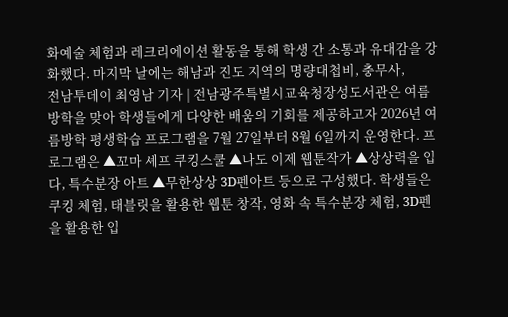화예술 체험과 레크리에이션 활동을 통해 학생 간 소통과 유대감을 강화했다. 마지막 날에는 해남과 진도 지역의 명량대첩비, 충무사,
전남투데이 최영남 기자 | 전남광주특별시교육청장성도서관은 여름방학을 맞아 학생들에게 다양한 배움의 기회를 제공하고자 2026년 여름방학 평생학습 프로그램을 7월 27일부터 8월 6일까지 운영한다. 프로그램은 ▲꼬마 셰프 쿠킹스쿨 ▲나도 이제 웹툰작가 ▲상상력을 입다, 특수분장 아트 ▲무한상상 3D펜아트 등으로 구성했다. 학생들은 쿠킹 체험, 태블릿을 활용한 웹툰 창작, 영화 속 특수분장 체험, 3D펜을 활용한 입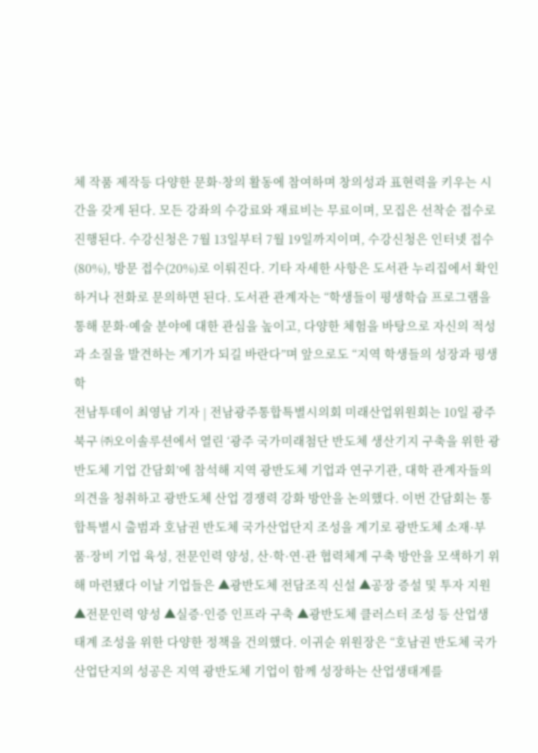체 작품 제작등 다양한 문화·창의 활동에 참여하며 창의성과 표현력을 키우는 시간을 갖게 된다. 모든 강좌의 수강료와 재료비는 무료이며, 모집은 선착순 접수로 진행된다. 수강신청은 7월 13일부터 7월 19일까지이며, 수강신청은 인터넷 접수(80%), 방문 접수(20%)로 이뤄진다. 기타 자세한 사항은 도서관 누리집에서 확인하거나 전화로 문의하면 된다. 도서관 관계자는 “학생들이 평생학습 프로그램을 통해 문화·예술 분야에 대한 관심을 높이고, 다양한 체험을 바탕으로 자신의 적성과 소질을 발견하는 계기가 되길 바란다”며 앞으로도 “지역 학생들의 성장과 평생학
전남투데이 최영남 기자 | 전남광주통합특별시의회 미래산업위원회는 10일 광주 북구 ㈜오이솔루션에서 열린 ‘광주 국가미래첨단 반도체 생산기지 구축을 위한 광반도체 기업 간담회’에 참석해 지역 광반도체 기업과 연구기관, 대학 관계자들의 의견을 청취하고 광반도체 산업 경쟁력 강화 방안을 논의했다. 이번 간담회는 통합특별시 출범과 호남권 반도체 국가산업단지 조성을 계기로 광반도체 소재·부품·장비 기업 육성, 전문인력 양성, 산·학·연·관 협력체계 구축 방안을 모색하기 위해 마련됐다 이날 기업들은 ▲광반도체 전담조직 신설 ▲공장 증설 및 투자 지원 ▲전문인력 양성 ▲실증·인증 인프라 구축 ▲광반도체 클러스터 조성 등 산업생태계 조성을 위한 다양한 정책을 건의했다. 이귀순 위원장은 “호남권 반도체 국가산업단지의 성공은 지역 광반도체 기업이 함께 성장하는 산업생태계를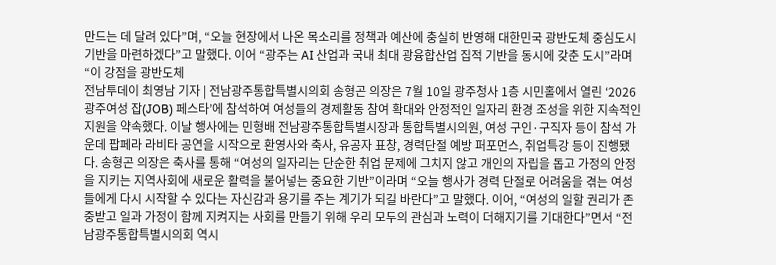만드는 데 달려 있다”며, “오늘 현장에서 나온 목소리를 정책과 예산에 충실히 반영해 대한민국 광반도체 중심도시 기반을 마련하겠다”고 말했다. 이어 “광주는 AI 산업과 국내 최대 광융합산업 집적 기반을 동시에 갖춘 도시”라며 “이 강점을 광반도체
전남투데이 최영남 기자 | 전남광주통합특별시의회 송형곤 의장은 7월 10일 광주청사 1층 시민홀에서 열린 ‘2026 광주여성 잡(JOB) 페스타’에 참석하여 여성들의 경제활동 참여 확대와 안정적인 일자리 환경 조성을 위한 지속적인 지원을 약속했다. 이날 행사에는 민형배 전남광주통합특별시장과 통합특별시의원, 여성 구인·구직자 등이 참석 가운데 팝페라 라비타 공연을 시작으로 환영사와 축사, 유공자 표창, 경력단절 예방 퍼포먼스, 취업특강 등이 진행됐다. 송형곤 의장은 축사를 통해 “여성의 일자리는 단순한 취업 문제에 그치지 않고 개인의 자립을 돕고 가정의 안정을 지키는 지역사회에 새로운 활력을 불어넣는 중요한 기반”이라며 “오늘 행사가 경력 단절로 어려움을 겪는 여성들에게 다시 시작할 수 있다는 자신감과 용기를 주는 계기가 되길 바란다”고 말했다. 이어, “여성의 일할 권리가 존중받고 일과 가정이 함께 지켜지는 사회를 만들기 위해 우리 모두의 관심과 노력이 더해지기를 기대한다”면서 “전남광주통합특별시의회 역시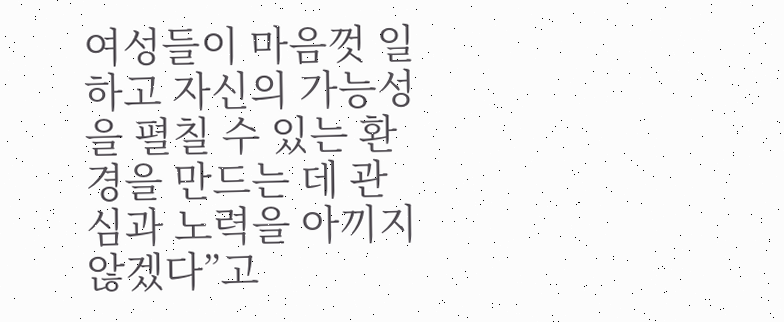여성들이 마음껏 일하고 자신의 가능성을 펼칠 수 있는 환경을 만드는 데 관심과 노력을 아끼지 않겠다”고